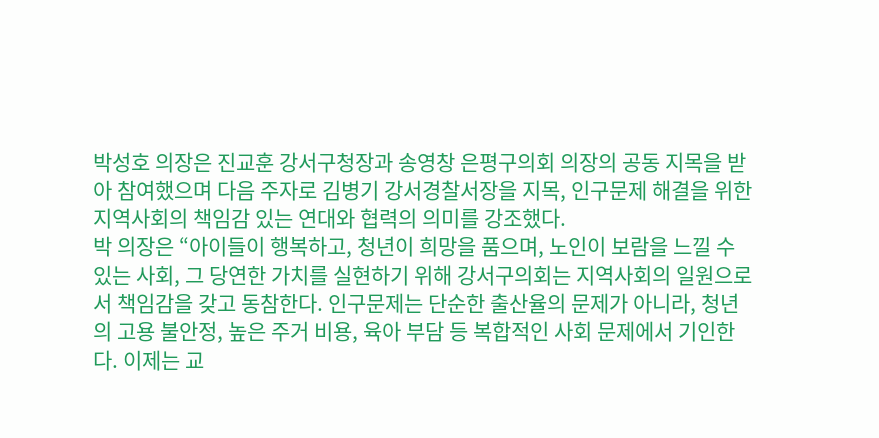박성호 의장은 진교훈 강서구청장과 송영창 은평구의회 의장의 공동 지목을 받아 참여했으며 다음 주자로 김병기 강서경찰서장을 지목, 인구문제 해결을 위한 지역사회의 책임감 있는 연대와 협력의 의미를 강조했다.
박 의장은 “아이들이 행복하고, 청년이 희망을 품으며, 노인이 보람을 느낄 수 있는 사회, 그 당연한 가치를 실현하기 위해 강서구의회는 지역사회의 일원으로서 책임감을 갖고 동참한다. 인구문제는 단순한 출산율의 문제가 아니라, 청년의 고용 불안정, 높은 주거 비용, 육아 부담 등 복합적인 사회 문제에서 기인한다. 이제는 교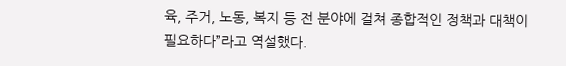육, 주거, 노동, 복지 등 전 분야에 걸쳐 종합적인 정책과 대책이 필요하다”라고 역설했다.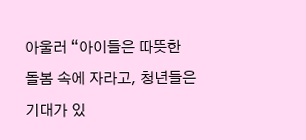아울러 “아이들은 따뜻한 돌봄 속에 자라고, 청년들은 기대가 있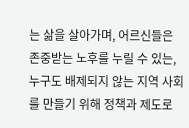는 삶을 살아가며, 어르신들은 존중받는 노후를 누릴 수 있는, 누구도 배제되지 않는 지역 사회를 만들기 위해 정책과 제도로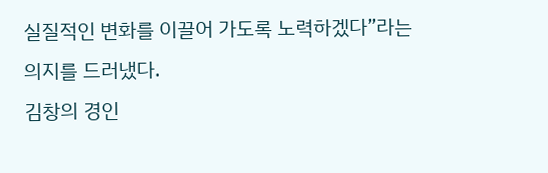실질적인 변화를 이끌어 가도록 노력하겠다”라는 의지를 드러냈다.
김창의 경인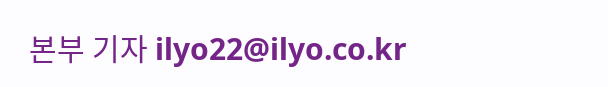본부 기자 ilyo22@ilyo.co.kr